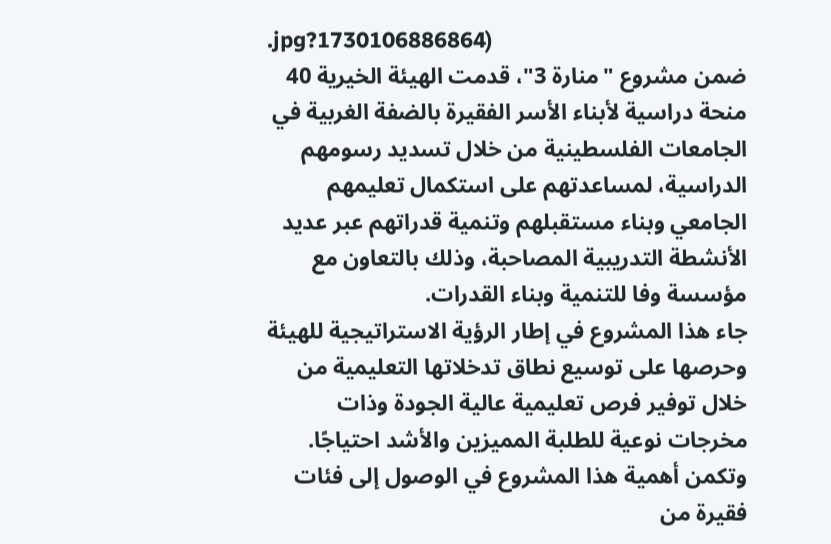.jpg?1730106886864)
ضمن مشروع "منارة 3"، قدمت الهيئة الخيرية 40 منحة دراسية لأبناء الأسر الفقيرة بالضفة الغربية في الجامعات الفلسطينية من خلال تسديد رسومهم الدراسية، لمساعدتهم على استكمال تعليمهم الجامعي وبناء مستقبلهم وتنمية قدراتهم عبر عديد الأنشطة التدريبية المصاحبة، وذلك بالتعاون مع مؤسسة وفا للتنمية وبناء القدرات.
جاء هذا المشروع في إطار الرؤية الاستراتيجية للهيئة وحرصها على توسيع نطاق تدخلاتها التعليمية من خلال توفير فرص تعليمية عالية الجودة وذات مخرجات نوعية للطلبة المميزين والأشد احتياجًا.
وتكمن أهمية هذا المشروع في الوصول إلى فئات فقيرة من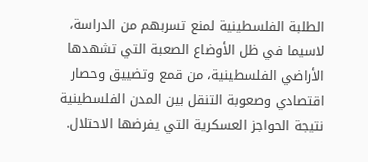الطلبة الفلسطينية لمنع تسربهم من الدراسة، لاسيما في ظل الأوضاع الصعبة التي تشهدها الأراضي الفلسطينية، من قمع وتضييق وحصار اقتصادي وصعوبة التنقل بين المدن الفلسطينية نتيجة الحواجز العسكرية التي يفرضها الاحتلال.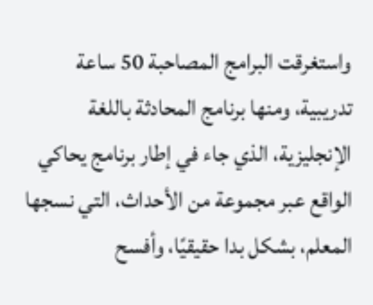واستغرقت البرامج المصاحبة 50 ساعة تدريبية، ومنها برنامج المحادثة باللغة الإنجليزية، الذي جاء في إطار برنامج يحاكي الواقع عبر مجموعة من الأحداث، التي نسجها المعلم، بشكل بدا حقيقيًا، وأفسح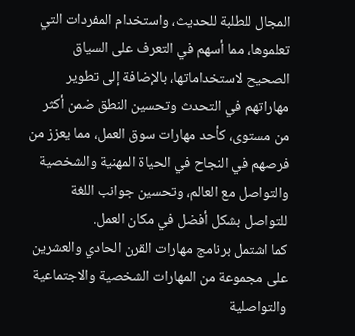المجال للطلبة للحديث، واستخدام المفردات التي تعلموها، مما أسهم في التعرف على السياق الصحيح لاستخداماتها، بالإضافة إلى تطوير مهاراتهم في التحدث وتحسين النطق ضمن أكثر من مستوى، كأحد مهارات سوق العمل، مما يعزز من فرصهم في النجاح في الحياة المهنية والشخصية والتواصل مع العالم، وتحسين جوانب اللغة للتواصل بشكل أفضل في مكان العمل.
كما اشتمل برنامج مهارات القرن الحادي والعشرين على مجموعة من المهارات الشخصية والاجتماعية والتواصلية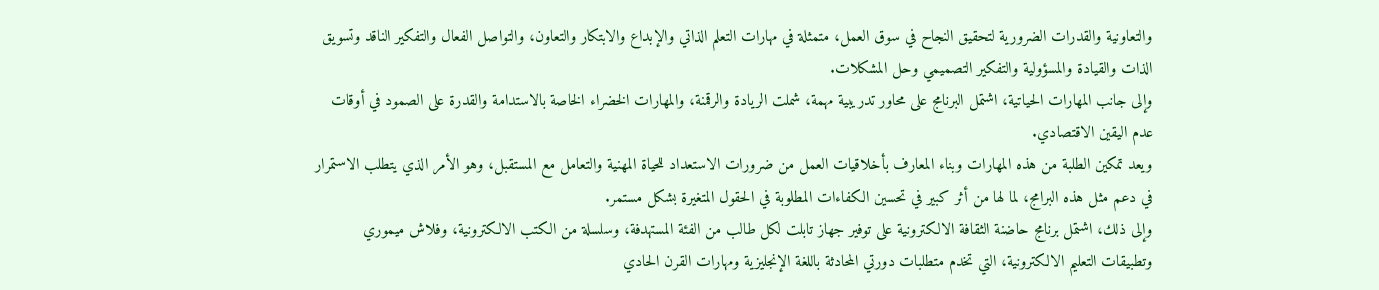والتعاونية والقدرات الضرورية لتحقيق النجاح في سوق العمل، متمثلة في مهارات التعلم الذاتي والإبداع والابتكار والتعاون، والتواصل الفعال والتفكير الناقد وتسويق الذات والقيادة والمسؤولية والتفكير التصميمي وحل المشكلات.
وإلى جانب المهارات الحياتية، اشتمل البرنامج على محاور تدريبية مهمة، شملت الريادة والرقمنة، والمهارات الخضراء الخاصة بالاستدامة والقدرة على الصمود في أوقات عدم اليقين الاقتصادي.
ويعد تمكين الطلبة من هذه المهارات وبناء المعارف بأخلاقيات العمل من ضرورات الاستعداد للحياة المهنية والتعامل مع المستقبل، وهو الأمر الذي يتطلب الاستمرار في دعم مثل هذه البرامج، لما لها من أثر كبير في تحسين الكفاءات المطلوبة في الحقول المتغيرة بشكل مستمر.
وإلى ذلك، اشتمل برنامج حاضنة الثقافة الالكترونية على توفير جهاز تابلت لكل طالب من الفئة المستهدفة، وسلسلة من الكتب الالكترونية، وفلاش ميموري وتطبيقات التعليم الالكترونية، التي تخدم متطلبات دورتي المحادثة باللغة الإنجليزية ومهارات القرن الحادي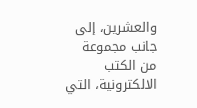والعشرين، إلى جانب مجموعة من الكتب الالكترونية، التي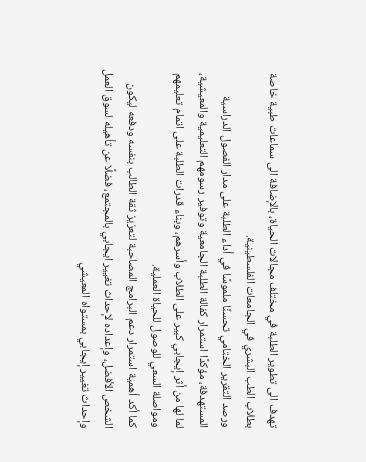تهدف الى تطوير الطلبة في مختلف مجالات الحياة، بالإضافة الى سماعات طبية خاصة بطلاب الطب البشري في الجامعات الفلسطينية.
ورصد التقرير الختامي تحسنًا ملموسًا في أداء الطلبة على مدار الفصول الدراسية المستهدفة، مؤكدًا استمرار كفالة الطلبة الجامعية وتوفير رسومهم التعليمية والمعيشية، لما لها من أثر إيجابي كبير على الطلاب وأسرهم، وبناء قدرات الطلبة على اتمام تعليمهم ومواصلة السعي للوصول للحياة العملية.
كما أكد أهمية استمرار دعم البرامج المصاحبة لتعزيز ثقة الطالب بنفسه ودفعه ليكون الشخص الأفضل، وإعداده لإحداث تغيير ايجابي بالمجتمع، فضلًا عن تأهيله لسوق العمل وإحداث تغيير إيجابي بمستواه المعيشي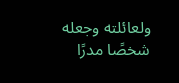ولعائلته وجعله شخصًا مدرًا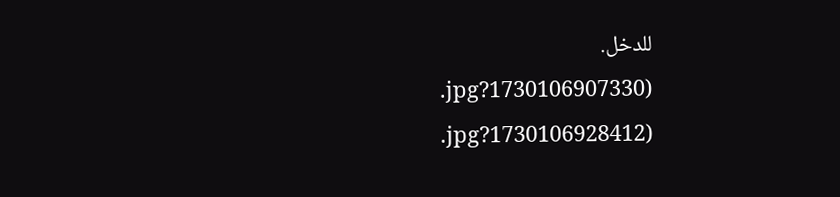للدخل.
.jpg?1730106907330)
.jpg?1730106928412)